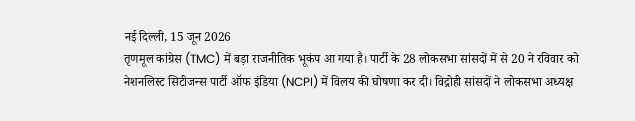नई दिल्ली, 15 जून 2026
तृणमूल कांग्रेस (TMC) में बड़ा राजनीतिक भूकंप आ गया है। पार्टी के 28 लोकसभा सांसदों में से 20 ने रविवार को नेशनलिस्ट सिटीजन्स पार्टी ऑफ इंडिया (NCPI) में विलय की घोषणा कर दी। विद्रोही सांसदों ने लोकसभा अध्यक्ष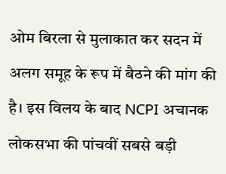ओम बिरला से मुलाकात कर सदन में अलग समूह के रूप में बैठने की मांग की है। इस विलय के बाद NCPI अचानक लोकसभा की पांचवीं सबसे बड़ी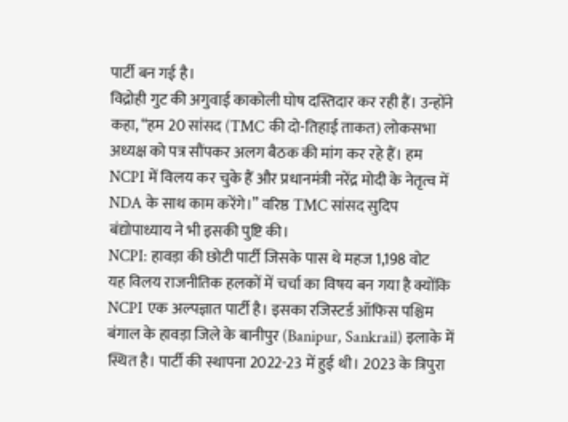पार्टी बन गई है।
विद्रोही गुट की अगुवाई काकोली घोष दस्तिदार कर रही हैं। उन्होंने कहा, “हम 20 सांसद (TMC की दो-तिहाई ताकत) लोकसभा अध्यक्ष को पत्र सौंपकर अलग बैठक की मांग कर रहे हैं। हम NCPI में विलय कर चुके हैं और प्रधानमंत्री नरेंद्र मोदी के नेतृत्व में NDA के साथ काम करेंगे।” वरिष्ठ TMC सांसद सुदिप बंद्योपाध्याय ने भी इसकी पुष्टि की।
NCPI: हावड़ा की छोटी पार्टी जिसके पास थे महज 1,198 वोट
यह विलय राजनीतिक हलकों में चर्चा का विषय बन गया है क्योंकि NCPI एक अल्पज्ञात पार्टी है। इसका रजिस्टर्ड ऑफिस पश्चिम बंगाल के हावड़ा जिले के बानीपुर (Banipur, Sankrail) इलाके में स्थित है। पार्टी की स्थापना 2022-23 में हुई थी। 2023 के त्रिपुरा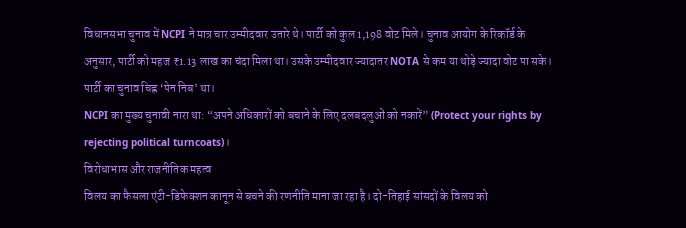विधानसभा चुनाव में NCPI ने मात्र चार उम्मीदवार उतारे थे। पार्टी को कुल 1,198 वोट मिले। चुनाव आयोग के रिकॉर्ड के अनुसार, पार्टी को महज ₹1.13 लाख का चंदा मिला था। उसके उम्मीदवार ज्यादातर NOTA से कम या थोड़े ज्यादा वोट पा सके। पार्टी का चुनाव चिह्न ‘पेन निब’ था।
NCPI का मुख्य चुनावी नारा था: “अपने अधिकारों को बचाने के लिए दलबदलुओं को नकारें” (Protect your rights by rejecting political turncoats)।
विरोधाभास और राजनीतिक महत्व
विलय का फैसला एंटी-डिफेक्शन कानून से बचने की रणनीति माना जा रहा है। दो-तिहाई सांसदों के विलय को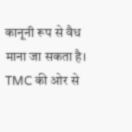कानूनी रूप से वैध माना जा सकता है। TMC की ओर से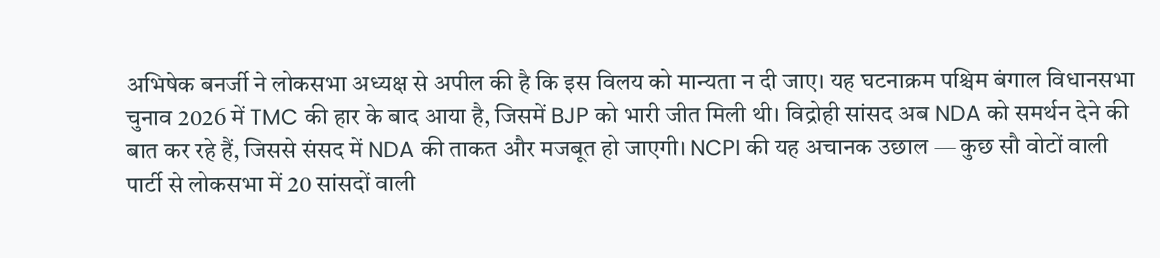अभिषेक बनर्जी ने लोकसभा अध्यक्ष से अपील की है कि इस विलय को मान्यता न दी जाए। यह घटनाक्रम पश्चिम बंगाल विधानसभा चुनाव 2026 में TMC की हार के बाद आया है, जिसमें BJP को भारी जीत मिली थी। विद्रोही सांसद अब NDA को समर्थन देने की बात कर रहे हैं, जिससे संसद में NDA की ताकत और मजबूत हो जाएगी। NCPI की यह अचानक उछाल — कुछ सौ वोटों वाली पार्टी से लोकसभा में 20 सांसदों वाली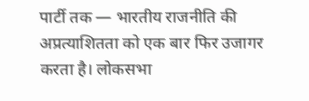पार्टी तक — भारतीय राजनीति की अप्रत्याशितता को एक बार फिर उजागर करता है। लोकसभा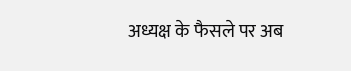अध्यक्ष के फैसले पर अब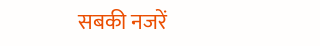सबकी नजरें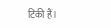टिकी हैं।